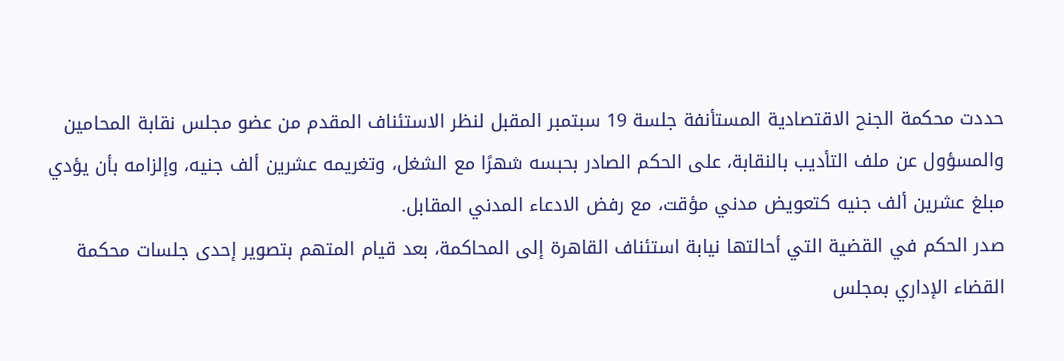حددت محكمة الجنح الاقتصادية المستأنفة جلسة 19 سبتمبر المقبل لنظر الاستئناف المقدم من عضو مجلس نقابة المحامين والمسؤول عن ملف التأديب بالنقابة، على الحكم الصادر بحبسه شهرًا مع الشغل، وتغريمه عشرين ألف جنيه، وإلزامه بأن يؤدي مبلغ عشرين ألف جنيه كتعويض مدني مؤقت، مع رفض الادعاء المدني المقابل.
صدر الحكم في القضية التي أحالتها نيابة استئناف القاهرة إلى المحاكمة، بعد قيام المتهم بتصوير إحدى جلسات محكمة القضاء الإداري بمجلس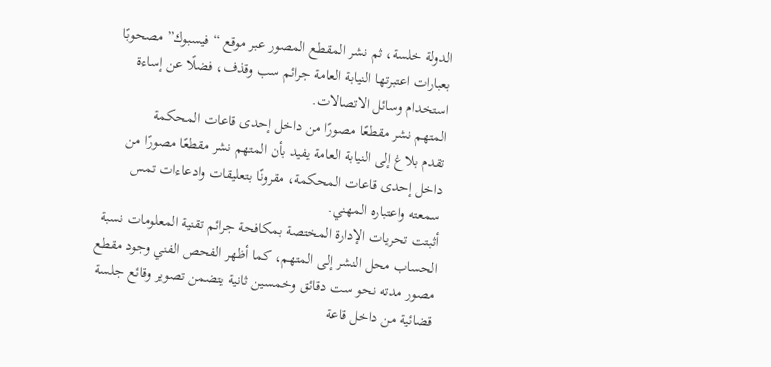الدولة خلسة، ثم نشر المقطع المصور عبر موقع “فيسبوك” مصحوبًا بعبارات اعتبرتها النيابة العامة جرائم سب وقذف، فضلًا عن إساءة استخدام وسائل الاتصالات.
المتهم نشر مقطعًا مصورًا من داخل إحدى قاعات المحكمة
تقدم بلاغ إلى النيابة العامة يفيد بأن المتهم نشر مقطعًا مصورًا من داخل إحدى قاعات المحكمة، مقرونًا بتعليقات وادعاءات تمس سمعته واعتباره المهني.
أثبتت تحريات الإدارة المختصة بمكافحة جرائم تقنية المعلومات نسبة الحساب محل النشر إلى المتهم، كما أظهر الفحص الفني وجود مقطع مصور مدته نحو ست دقائق وخمسين ثانية يتضمن تصوير وقائع جلسة قضائية من داخل قاعة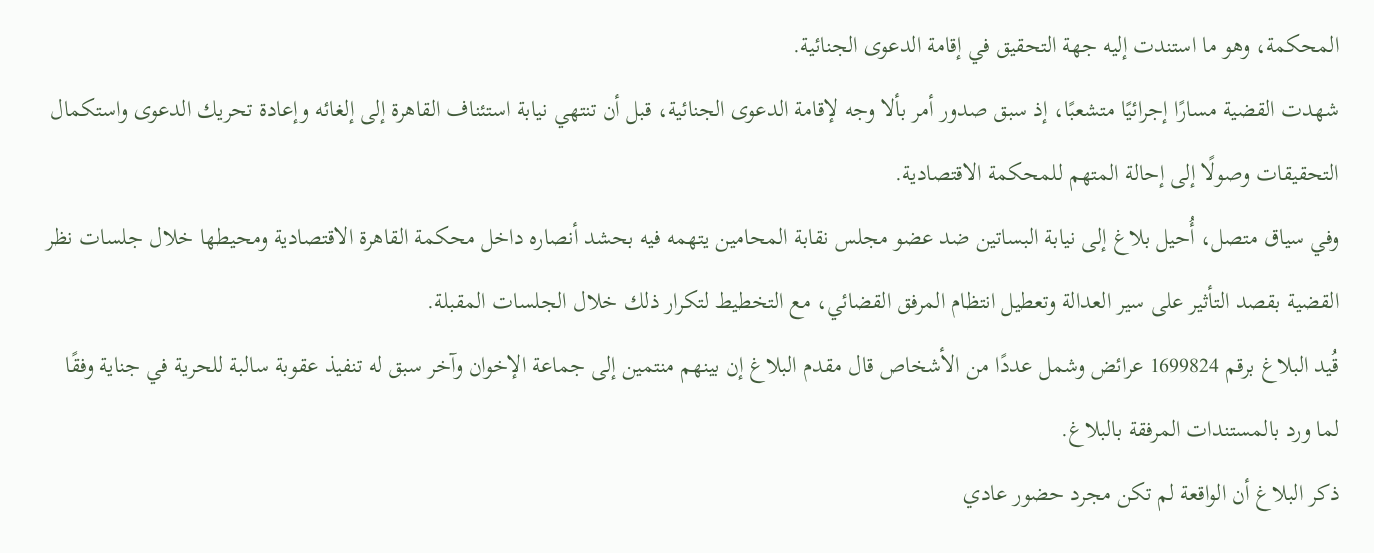المحكمة، وهو ما استندت إليه جهة التحقيق في إقامة الدعوى الجنائية.
شهدت القضية مسارًا إجرائيًا متشعبًا، إذ سبق صدور أمر بألا وجه لإقامة الدعوى الجنائية، قبل أن تنتهي نيابة استئناف القاهرة إلى إلغائه وإعادة تحريك الدعوى واستكمال التحقيقات وصولًا إلى إحالة المتهم للمحكمة الاقتصادية.
وفي سياق متصل، أُحيل بلاغ إلى نيابة البساتين ضد عضو مجلس نقابة المحامين يتهمه فيه بحشد أنصاره داخل محكمة القاهرة الاقتصادية ومحيطها خلال جلسات نظر القضية بقصد التأثير على سير العدالة وتعطيل انتظام المرفق القضائي، مع التخطيط لتكرار ذلك خلال الجلسات المقبلة.
قُيد البلاغ برقم 1699824 عرائض وشمل عددًا من الأشخاص قال مقدم البلاغ إن بينهم منتمين إلى جماعة الإخوان وآخر سبق له تنفيذ عقوبة سالبة للحرية في جناية وفقًا لما ورد بالمستندات المرفقة بالبلاغ.
ذكر البلاغ أن الواقعة لم تكن مجرد حضور عادي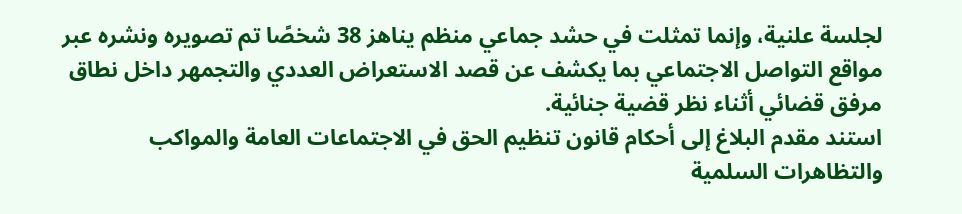لجلسة علنية، وإنما تمثلت في حشد جماعي منظم يناهز 38 شخصًا تم تصويره ونشره عبر مواقع التواصل الاجتماعي بما يكشف عن قصد الاستعراض العددي والتجمهر داخل نطاق مرفق قضائي أثناء نظر قضية جنائية.
استند مقدم البلاغ إلى أحكام قانون تنظيم الحق في الاجتماعات العامة والمواكب والتظاهرات السلمية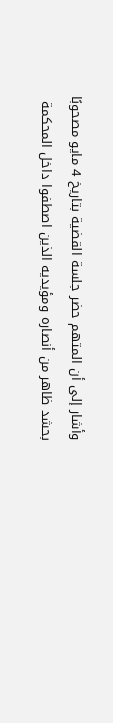وأشار إلى أن المتهم حضر جلسة القضية بتاريخ 4 مايو مصحوبًا بحشد ظاهر من أنصاره ومؤيديه الذين اصطفوا داخل المحكمة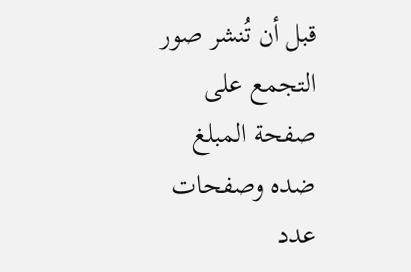قبل أن تُنشر صور التجمع على صفحة المبلغ ضده وصفحات عدد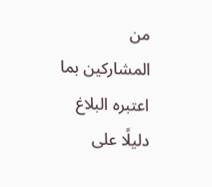من المشاركين بما اعتبره البلاغ دليلًا على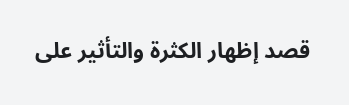قصد إظهار الكثرة والتأثير على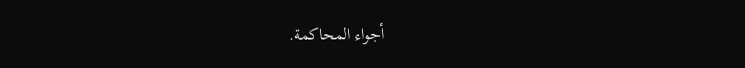أجواء المحاكمة.